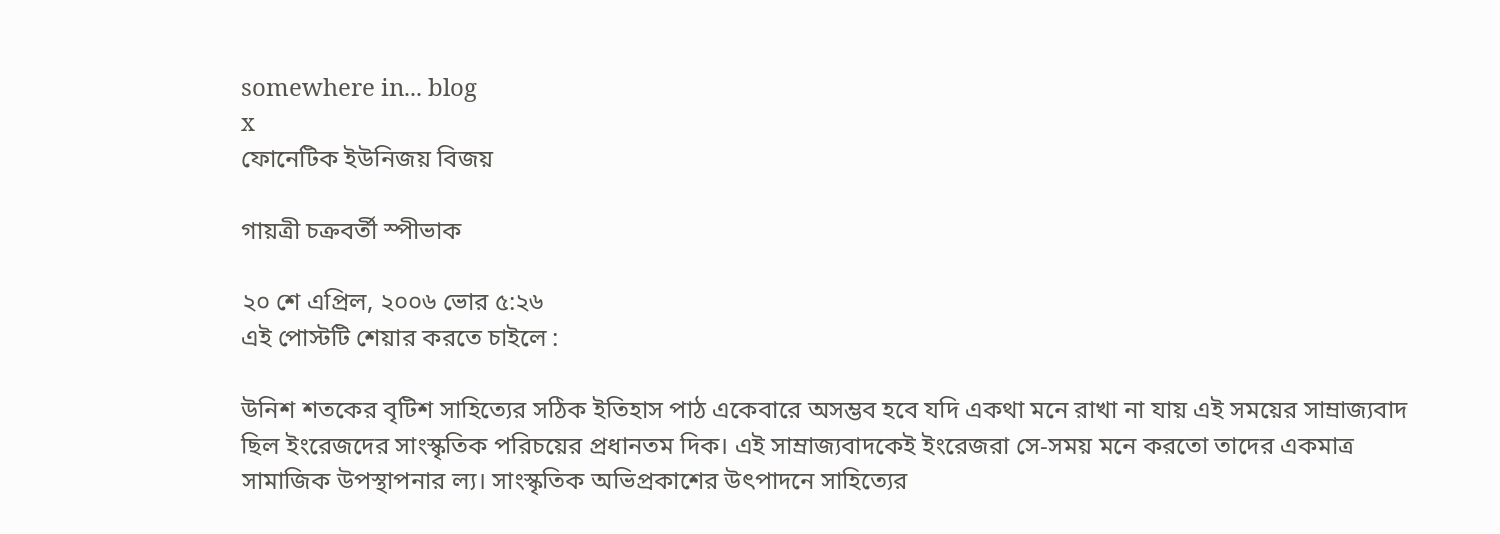somewhere in... blog
x
ফোনেটিক ইউনিজয় বিজয়

গায়ত্রী চক্রবর্তী স্পীভাক

২০ শে এপ্রিল, ২০০৬ ভোর ৫:২৬
এই পোস্টটি শেয়ার করতে চাইলে :

উনিশ শতকের বৃটিশ সাহিত্যের সঠিক ইতিহাস পাঠ একেবারে অসম্ভব হবে যদি একথা মনে রাখা না যায় এই সময়ের সাম্রাজ্যবাদ ছিল ইংরেজদের সাংস্কৃতিক পরিচয়ের প্রধানতম দিক। এই সাম্রাজ্যবাদকেই ইংরেজরা সে-সময় মনে করতো তাদের একমাত্র সামাজিক উপস্থাপনার ল্য। সাংস্কৃতিক অভিপ্রকাশের উৎপাদনে সাহিত্যের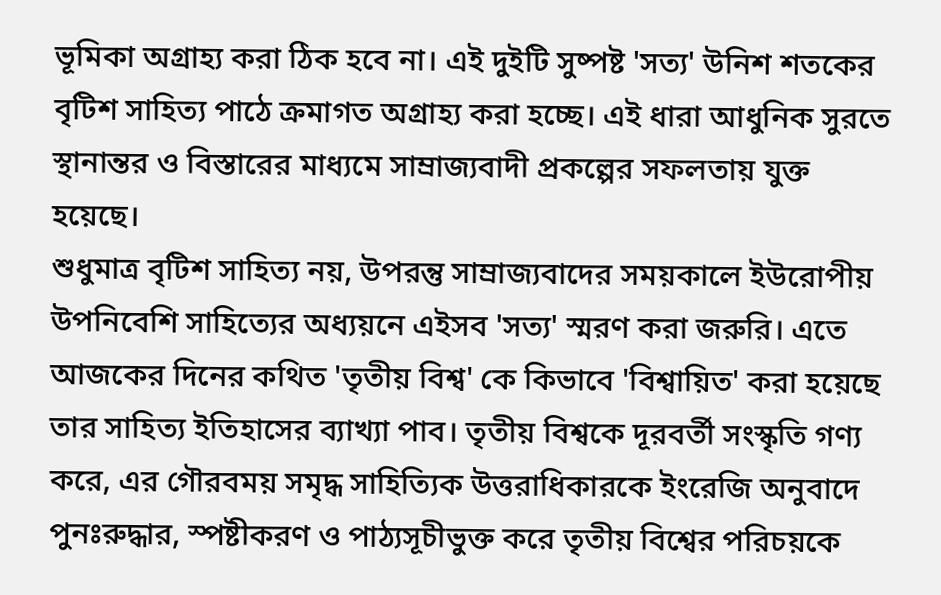ভূমিকা অগ্রাহ্য করা ঠিক হবে না। এই দুইটি সুষ্পষ্ট 'সত্য' উনিশ শতকের বৃটিশ সাহিত্য পাঠে ক্রমাগত অগ্রাহ্য করা হচ্ছে। এই ধারা আধুনিক সুরতে স্থানান্তর ও বিস্তারের মাধ্যমে সাম্রাজ্যবাদী প্রকল্পের সফলতায় যুক্ত হয়েছে।
শুধুমাত্র বৃটিশ সাহিত্য নয়, উপরন্তু সাম্রাজ্যবাদের সময়কালে ইউরোপীয় উপনিবেশি সাহিত্যের অধ্যয়নে এইসব 'সত্য' স্মরণ করা জরুরি। এতে আজকের দিনের কথিত 'তৃতীয় বিশ্ব' কে কিভাবে 'বিশ্বায়িত' করা হয়েছে তার সাহিত্য ইতিহাসের ব্যাখ্যা পাব। তৃতীয় বিশ্বকে দূরবর্তী সংস্কৃতি গণ্য করে, এর গৌরবময় সমৃদ্ধ সাহিত্যিক উত্তরাধিকারকে ইংরেজি অনুবাদে পুনঃরুদ্ধার, স্পষ্টীকরণ ও পাঠ্যসূচীভুক্ত করে তৃতীয় বিশ্বের পরিচয়কে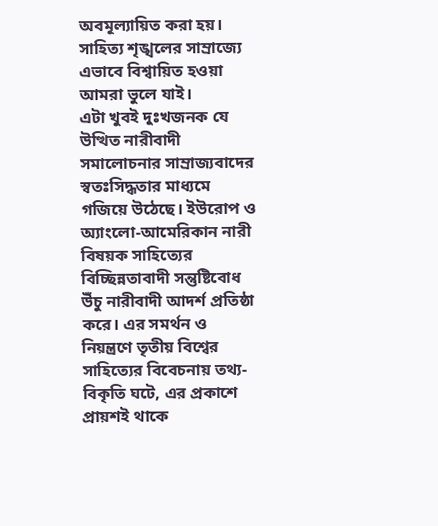অবমূল্যায়িত করা হয়। সাহিত্য শৃঙ্খলের সাম্রাজ্যে এভাবে বিশ্বায়িত হওয়া আমরা ভুলে যাই।
এটা খুবই দুঃখজনক যে উত্থিত নারীবাদী সমালোচনার সাম্রাজ্যবাদের স্বতঃসিদ্ধতার মাধ্যমে গজিয়ে উঠেছে। ইউরোপ ও অ্যাংলো-আমেরিকান নারী বিষয়ক সাহিত্যের বিচ্ছিন্নতাবাদী সন্তুষ্টিবোধ উঁচু নারীবাদী আদর্শ প্রতিষ্ঠা করে। এর সমর্থন ও নিয়ন্ত্রণে তৃতীয় বিশ্বের সাহিত্যের বিবেচনায় তথ্য-বিকৃতি ঘটে, এর প্রকাশে প্রায়শই থাকে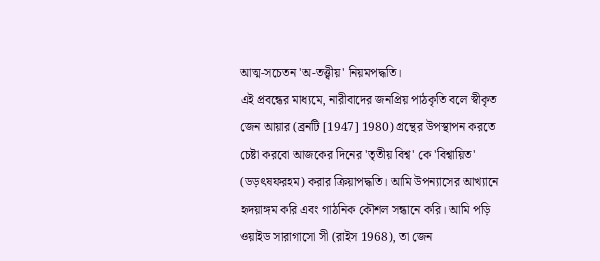আত্ম-সচেতন 'অ-তত্ত্বীয়' নিয়মপদ্ধতি।
এই প্রবন্ধের মাধ্যমে, নারীবাদের জনপ্রিয় পাঠকৃতি বলে স্বীকৃত জেন আয়ার (ব্রনটি [1947] 1980) গ্রন্থের উপস্থাপন করতে চেষ্টা করবো আজকের দিনের 'তৃতীয় বিশ্ব' কে 'বিশ্বায়িত' (ডড়ৎষফরহম) করার ক্রিয়াপদ্ধতি। আমি উপন্যাসের আখ্যানে হৃদয়াঙ্গম করি এবং গাঠনিক কৌশল সন্ধানে করি। আমি পড়ি ওয়াইড সারাগাসো সী (রাইস 1968), তা জেন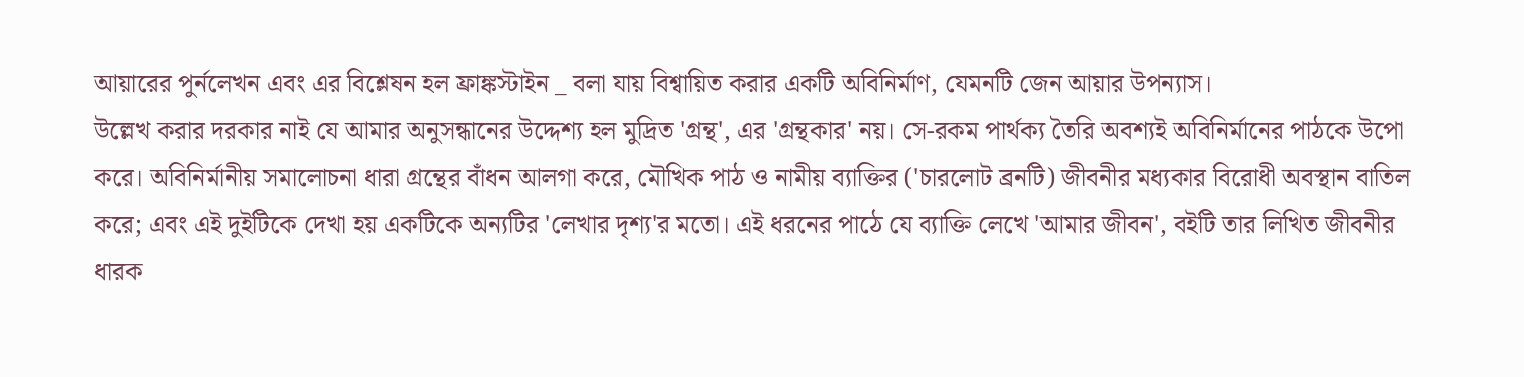আয়ারের পুর্নলেখন এবং এর বিশ্লেষন হল ফ্রাঙ্কস্টাইন _ বলা যায় বিশ্বায়িত করার একটি অবিনির্মাণ, যেমনটি জেন আয়ার উপন্যাস।
উল্লেখ করার দরকার নাই যে আমার অনুসন্ধানের উদ্দেশ্য হল মুদ্রিত 'গ্রন্থ', এর 'গ্রন্থকার' নয়। সে-রকম পার্থক্য তৈরি অবশ্যই অবিনির্মানের পাঠকে উপো করে। অবিনির্মানীয় সমালোচনা ধারা গ্রন্থের বাঁধন আলগা করে, মৌখিক পাঠ ও নামীয় ব্যাক্তির ('চারলোট ব্রনটি) জীবনীর মধ্যকার বিরোধী অবস্থান বাতিল করে; এবং এই দুইটিকে দেখা হয় একটিকে অন্যটির 'লেখার দৃশ্য'র মতো। এই ধরনের পাঠে যে ব্যাক্তি লেখে 'আমার জীবন', বইটি তার লিখিত জীবনীর ধারক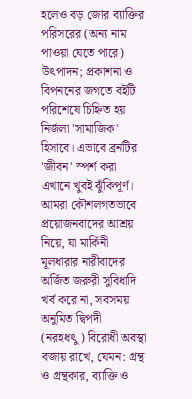হলেও বড় জোর ব্যাক্তির পরিসরের (অন্য নাম পাওয়া যেতে পারে) উৎপাদন; প্রকাশনা ও বিপননের জগতে বইটি পরিশেষে চিহ্নিত হয় নির্জলা 'সামাজিক' হিসাবে। এভাবে ব্রনটির 'জীবন' স্পর্শ করা এখানে খুবই ঝুঁকিপূর্ণ। আমরা কৌশলগতভাবে প্রয়োজনবাদের আশ্রয় নিয়ে, যা মার্কিনী মূলধারার নারীবাদের অর্জিত জরুরী সুবিধাদি খর্ব করে না, সবসময় অনুমিত দ্বিপদী (নরহধৎু) বিরোধী অবস্থা বজায় রাখে, যেমন: গ্রন্থ ও গ্রন্থকার, ব্যাক্তি ও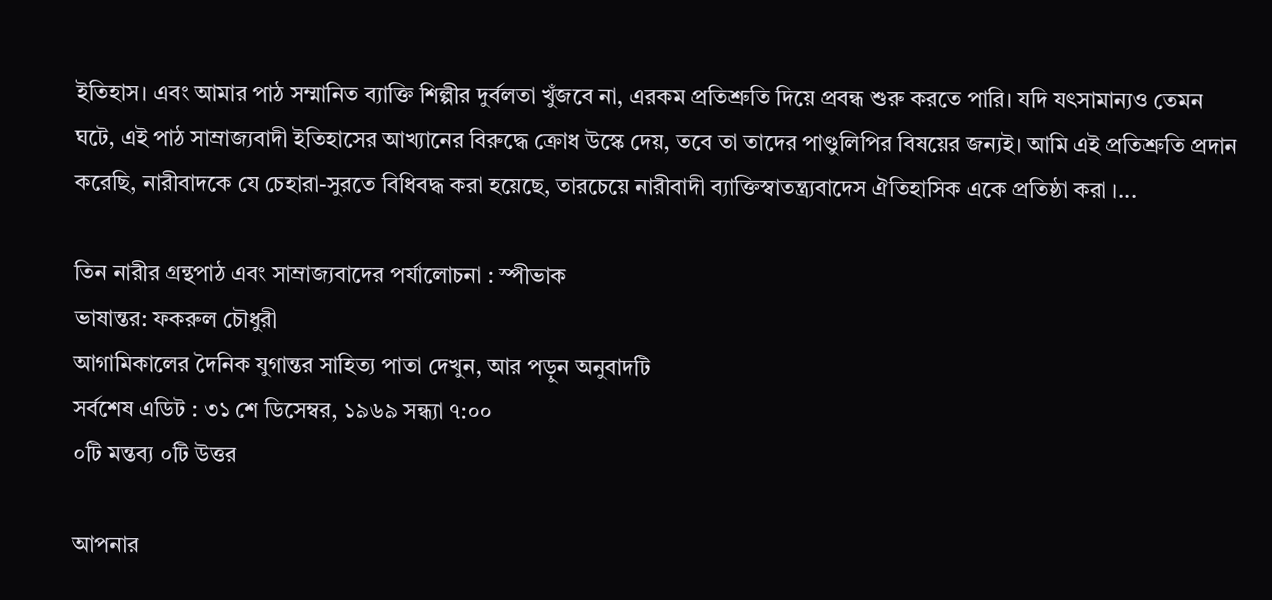ইতিহাস। এবং আমার পাঠ সম্মানিত ব্যাক্তি শিল্পীর দুর্বলতা খুঁজবে না, এরকম প্রতিশ্রুতি দিয়ে প্রবন্ধ শুরু করতে পারি। যদি যৎসামান্যও তেমন ঘটে, এই পাঠ সাম্রাজ্যবাদী ইতিহাসের আখ্যানের বিরুদ্ধে ক্রোধ উস্কে দেয়, তবে তা তাদের পাণ্ডুলিপির বিষয়ের জন্যই। আমি এই প্রতিশ্রুতি প্রদান করেছি, নারীবাদকে যে চেহারা-সুরতে বিধিবদ্ধ করা হয়েছে, তারচেয়ে নারীবাদী ব্যাক্তিস্বাতন্ত্র্যবাদেস ঐতিহাসিক একে প্রতিষ্ঠা করা ।...

তিন নারীর গ্রন্থপাঠ এবং সাম্রাজ্যবাদের পর্যালোচনা : স্পীভাক
ভাষান্তর: ফকরুল চৌধুরী
আগামিকালের দৈনিক যুগান্তর সাহিত্য পাতা দেখুন, আর পড়ুন অনুবাদটি
সর্বশেষ এডিট : ৩১ শে ডিসেম্বর, ১৯৬৯ সন্ধ্যা ৭:০০
০টি মন্তব্য ০টি উত্তর

আপনার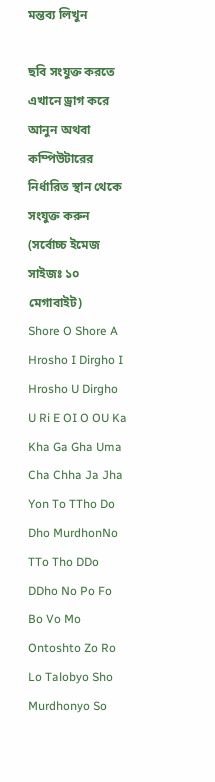মন্তব্য লিখুন

ছবি সংযুক্ত করতে এখানে ড্রাগ করে আনুন অথবা কম্পিউটারের নির্ধারিত স্থান থেকে সংযুক্ত করুন (সর্বোচ্চ ইমেজ সাইজঃ ১০ মেগাবাইট)
Shore O Shore A Hrosho I Dirgho I Hrosho U Dirgho U Ri E OI O OU Ka Kha Ga Gha Uma Cha Chha Ja Jha Yon To TTho Do Dho MurdhonNo TTo Tho DDo DDho No Po Fo Bo Vo Mo Ontoshto Zo Ro Lo Talobyo Sho Murdhonyo So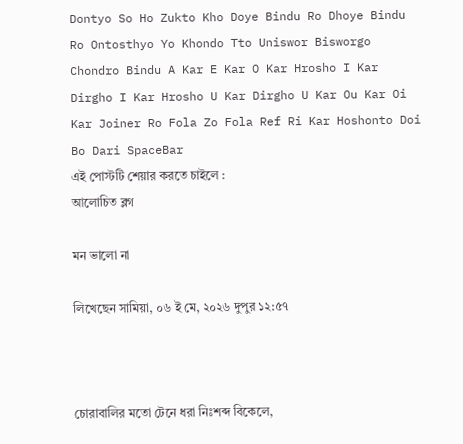Dontyo So Ho Zukto Kho Doye Bindu Ro Dhoye Bindu Ro Ontosthyo Yo Khondo Tto Uniswor Bisworgo Chondro Bindu A Kar E Kar O Kar Hrosho I Kar Dirgho I Kar Hrosho U Kar Dirgho U Kar Ou Kar Oi Kar Joiner Ro Fola Zo Fola Ref Ri Kar Hoshonto Doi Bo Dari SpaceBar
এই পোস্টটি শেয়ার করতে চাইলে :
আলোচিত ব্লগ

মন ভালো না

লিখেছেন সামিয়া, ০৬ ই মে, ২০২৬ দুপুর ১২:৫৭



চোরাবালির মতো টেনে ধরা নিঃশব্দ বিকেলে,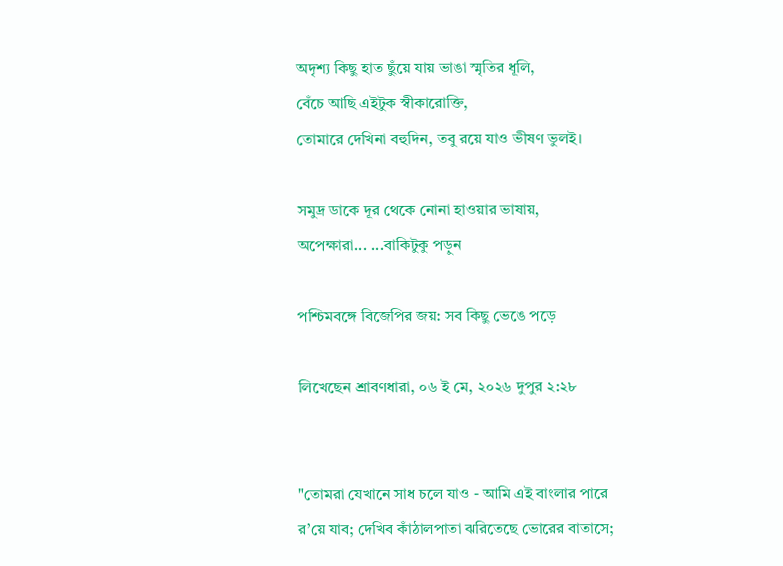অদৃশ্য কিছু হাত ছুঁয়ে যায় ভাঙা স্মৃতির ধূলি,
বেঁচে আছি এইটুক স্বীকারোক্তি,
তোমারে দেখিনা বহুদিন, তবু রয়ে যাও ভীষণ ভুলই।

সমুদ্র ডাকে দূর থেকে নোনা হাওয়ার ভাষায়,
অপেক্ষারা... ...বাকিটুকু পড়ুন

পশ্চিমবঙ্গে বিজেপির জয়: সব কিছু ভেঙে পড়ে

লিখেছেন শ্রাবণধারা, ০৬ ই মে, ২০২৬ দুপুর ২:২৮


"তোমরা যেখানে সাধ চলে যাও - আমি এই বাংলার পারে
র’য়ে যাব; দেখিব কাঁঠালপাতা ঝরিতেছে ভোরের বাতাসে;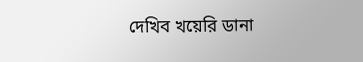দেখিব খয়েরি ডানা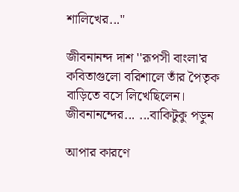শালিখের..."

জীবনানন্দ দাশ ''রূপসী বাংলা'র কবিতাগুলো বরিশালে তাঁর পৈতৃক বাড়িতে বসে লিখেছিলেন। জীবনানন্দের... ...বাকিটুকু পড়ুন

আপার কারণে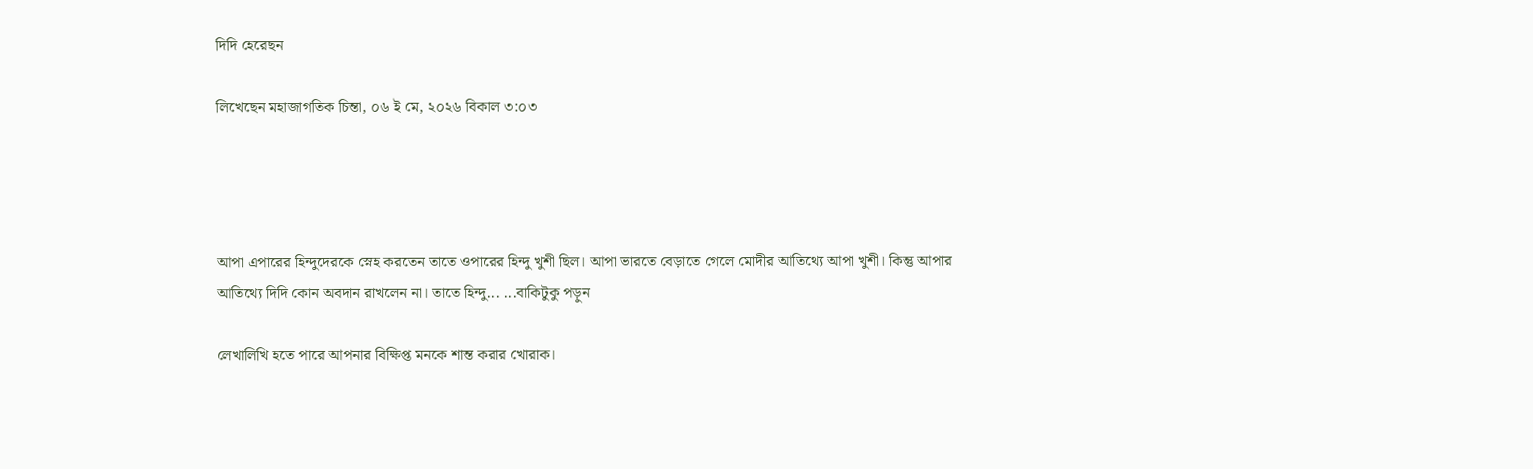দিদি হেরেছন

লিখেছেন মহাজাগতিক চিন্তা, ০৬ ই মে, ২০২৬ বিকাল ৩:০৩




আপা এপারের হিন্দুদেরকে স্নেহ করতেন তাতে ওপারের হিন্দু খুশী ছিল। আপা ভারতে বেড়াতে গেলে মোদীর আতিথ্যে আপা খুশী। কিন্তু আপার আতিথ্যে দিদি কোন অবদান রাখলেন না। তাতে হিন্দু... ...বাকিটুকু পড়ুন

লেখালিখি হতে পারে আপনার বিক্ষিপ্ত মনকে শান্ত করার খোরাক।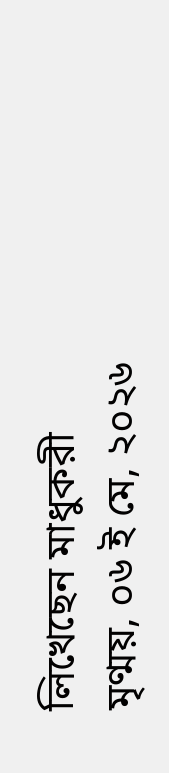লিখেছেন মাধুকরী মৃণ্ময়, ০৬ ই মে, ২০২৬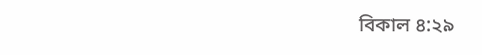বিকাল ৪:২৯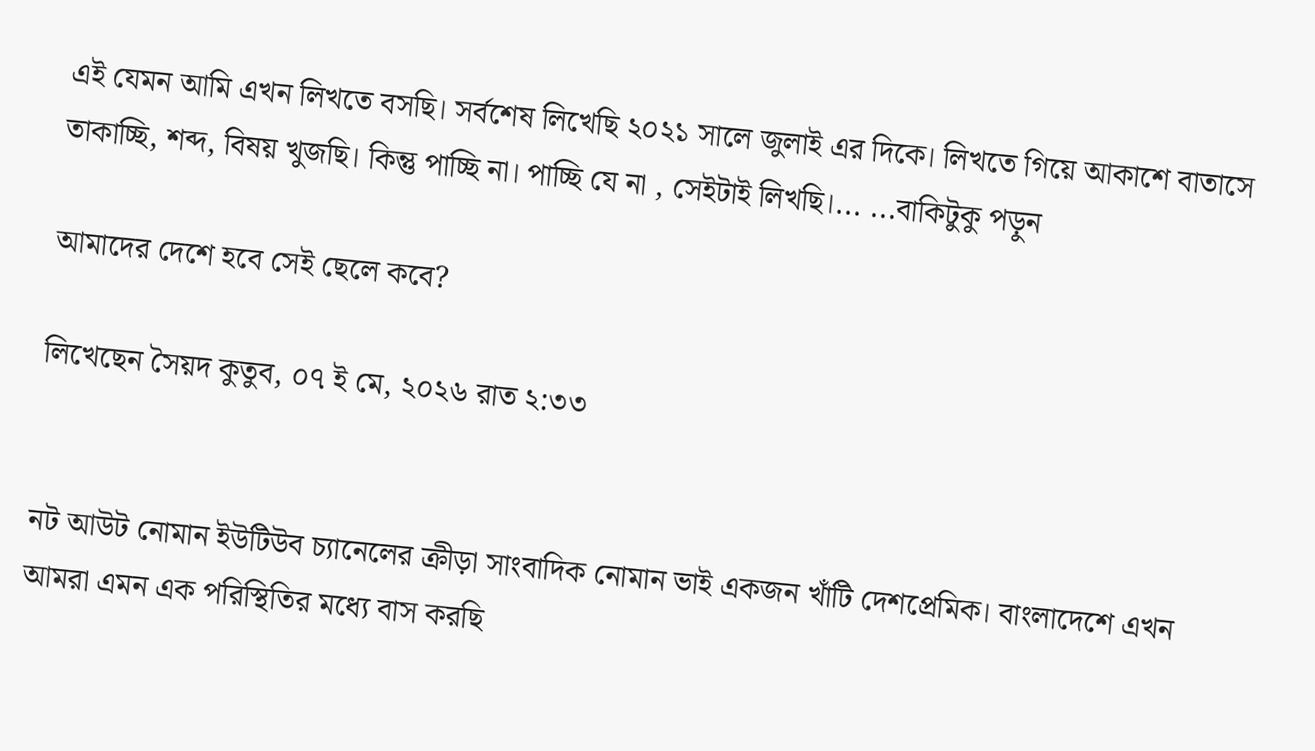এই যেমন আমি এখন লিখতে বসছি। সর্বশেষ লিখেছি ২০২১ সালে জুলাই এর দিকে। লিখতে গিয়ে আকাশে বাতাসে তাকাচ্ছি, শব্দ, বিষয় খুজছি। কিন্তু পাচ্ছি না। পাচ্ছি যে না , সেইটাই লিখছি।... ...বাকিটুকু পড়ুন

আমাদের দেশে হবে সেই ছেলে কবে?

লিখেছেন সৈয়দ কুতুব, ০৭ ই মে, ২০২৬ রাত ২:৩৩


নট আউট নোমান ইউটিউব চ্যানেলের ক্রীড়া সাংবাদিক নোমান ভাই একজন খাঁটি দেশপ্রেমিক। বাংলাদেশে এখন আমরা এমন এক পরিস্থিতির মধ্যে বাস করছি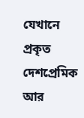যেখানে প্রকৃত দেশপ্রেমিক আর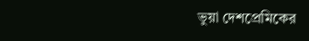ভুয়া দেশপ্রেমিকের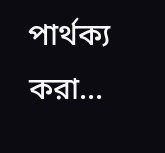পার্থক্য করা...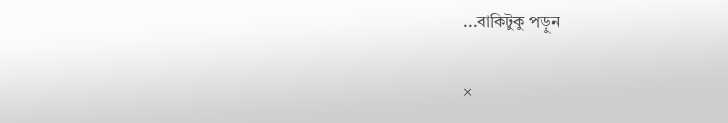...বাকিটুকু পড়ুন

×